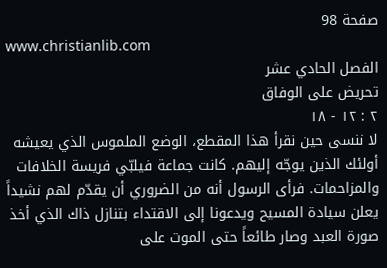صفحة 98
www.christianlib.com
الفصل الحادي عشر
تحريض على الوفاق
٢ : ١٢ - ١٨
لا ننسى حين نقرأ هذا المقطع، الوضع الملموس الذي يعيشه أولئك الذين يوجّه إليهم. كانت جماعة فيلبّي فريسة الخلافات والمزاحمات. فرأى الرسول أنه من الضروري أن يقدّم لهم نشيداً يعلن سيادة المسيح ويدعونا إلى الاقتداء بتنازل ذاك الذي أخذ صورة العبد وصار طائعاً حتى الموت على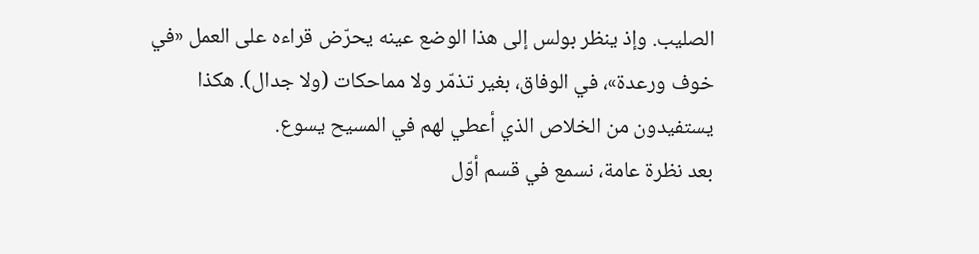الصليب. وإذ ينظر بولس إلى هذا الوضع عينه يحرّض قراءه على العمل «في خوف ورعدة»، في الوفاق، بغير تذمّر ولا مماحكات (ولا جدال). هكذا يستفيدون من الخلاص الذي أعطي لهم في المسيح يسوع.
بعد نظرة عامة، نسمع في قسم أوّل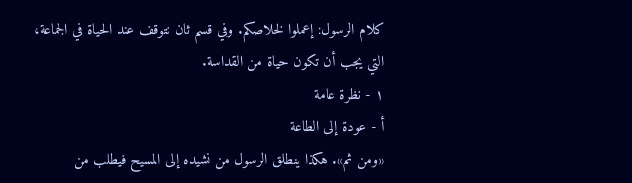كلام الرسول: إعملوا لخلاصكم. وفي قسم ثان نتوقف عند الحياة في الجماعة، التي يجب أن تكون حياة من القداسة.
١ - نظرة عامة
أ - عودة إلى الطاعة
«ومن ثم». هكذا ينطلق الرسول من نشيده إلى المسيح فيطلب من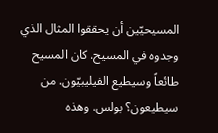المسيحيّين أن يحققوا المثال الذي وجدوه في المسيح. كان المسيح طائعاً وسيطيع الفيليبيّون. من سيطيعون؟ بولس. وهذه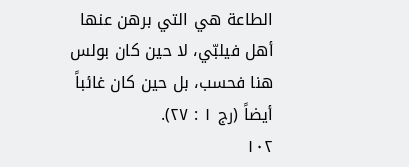الطاعة هي التي برهن عنها أهل فيلبّي، لا حين كان بولس هنا فحسب، بل حين كان غائباً أيضاً (رج ١ : ٢٧).
١٠٢